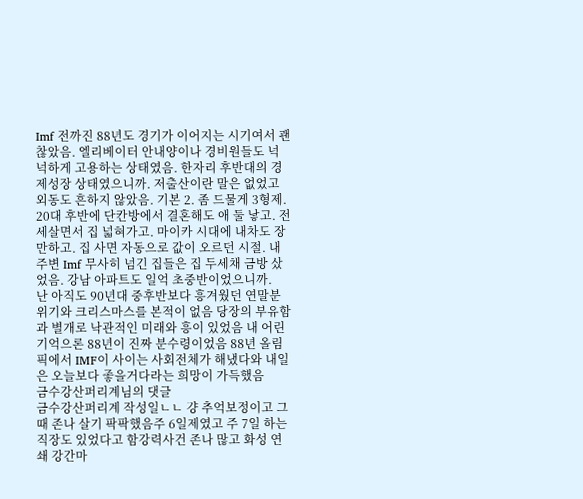Imf 전까진 88년도 경기가 이어지는 시기여서 괜찮았음. 엘리베이터 안내양이나 경비원들도 넉넉하게 고용하는 상태였음. 한자리 후반대의 경제성장 상태였으니까. 저출산이란 말은 없었고 외동도 흔하지 않았음. 기본 2. 좀 드물게 3형제. 20대 후반에 단칸방에서 결혼해도 애 둘 낳고. 전세살면서 집 넓혀가고. 마이카 시대에 내차도 장만하고. 집 사면 자동으로 값이 오르던 시절. 내주변 Imf 무사히 넘긴 집들은 집 두세채 금방 샀었음. 강남 아파트도 일억 초중반이었으니까.
난 아직도 90년대 중후반보다 흥겨웠던 연말분위기와 크리스마스를 본적이 없음 당장의 부유함과 별개로 낙관적인 미래와 흥이 있었음 내 어린 기억으론 88년이 진짜 분수령이었음 88년 올림픽에서 IMF이 사이는 사회전체가 해냈다와 내일은 오늘보다 좋을거다라는 희망이 가득했음
금수강산퍼리계님의 댓글
금수강산퍼리계 작성일ㄴㄴ 걍 추억보정이고 그때 존나 살기 팍팍했음주 6일제였고 주 7일 하는 직장도 있었다고 함강력사건 존나 많고 화성 연쇄 강간마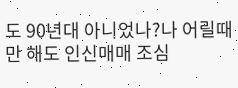도 90년대 아니었나?나 어릴때만 해도 인신매매 조심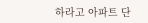하라고 아파트 단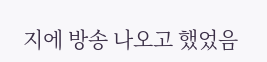지에 방송 나오고 했었음